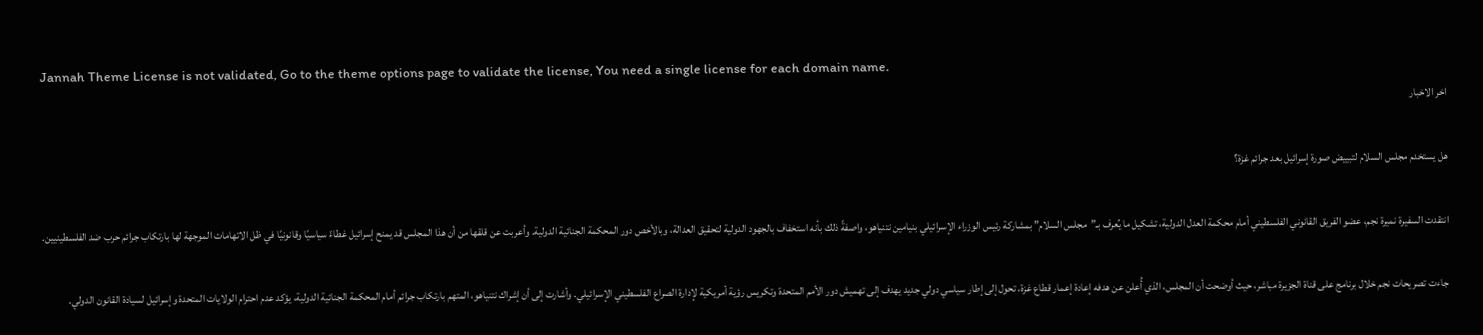Jannah Theme License is not validated, Go to the theme options page to validate the license, You need a single license for each domain name.
اخر الاخبار

هل يستخدم مجلس السلام لتبييض صورة إسرائيل بعد جرائم غزة؟

انتقدت السفيرة نميرة نجم، عضو الفريق القانوني الفلسطيني أمام محكمة العدل الدولية، تشكيل ما يُعرف بـ”مجلس السلام” بمشاركة رئيس الوزراء الإسرائيلي بنيامين نتنياهو، واصفةً ذلك بأنه استخفاف بالجهود الدولية لتحقيق العدالة، وبالأخص دور المحكمة الجنائية الدولية. وأعربت عن قلقها من أن هذا المجلس قد يمنح إسرائيل غطاءً سياسيًا وقانونيًا في ظل الاتهامات الموجهة لها بارتكاب جرائم حرب ضد الفلسطينيين.

جاءت تصريحات نجم خلال برنامج على قناة الجزيرة مباشر، حيث أوضحت أن المجلس، الذي أُعلن عن هدفه إعادة إعمار قطاع غزة، تحول إلى إطار سياسي دولي جديد يهدف إلى تهميش دور الأمم المتحدة وتكريس رؤية أمريكية لإدارة الصراع الفلسطيني الإسرائيلي. وأشارت إلى أن إشراك نتنياهو، المتهم بارتكاب جرائم أمام المحكمة الجنائية الدولية، يؤكد عدم احترام الولايات المتحدة وإسرائيل لسيادة القانون الدولي.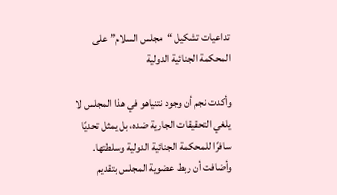تداعيات تشكيل “مجلس السلام” على المحكمة الجنائية الدولية

وأكدت نجم أن وجود نتنياهو في هذا المجلس لا يلغي التحقيقات الجارية ضده، بل يمثل تحديًا سافرًا للمحكمة الجنائية الدولية وسلطتها. وأضافت أن ربط عضوية المجلس بتقديم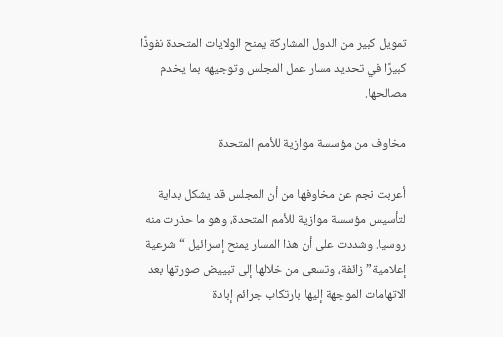تمويل كبير من الدول المشاركة يمنح الولايات المتحدة نفوذًا كبيرًا في تحديد مسار عمل المجلس وتوجيهه بما يخدم مصالحها.

مخاوف من مؤسسة موازية للأمم المتحدة

أعربت نجم عن مخاوفها من أن المجلس قد يشكل بداية لتأسيس مؤسسة موازية للأمم المتحدة، وهو ما حذرت منه روسيا. وشددت على أن هذا المسار يمنح إسرائيل “شرعية إعلامية” زائفة، وتسعى من خلالها إلى تبييض صورتها بعد الاتهامات الموجهة إليها بارتكاب جرائم إبادة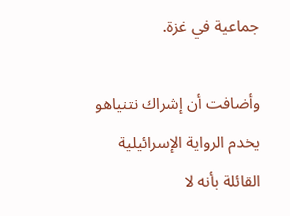جماعية في غزة.

وأضافت أن إشراك نتنياهو يخدم الرواية الإسرائيلية القائلة بأنه لا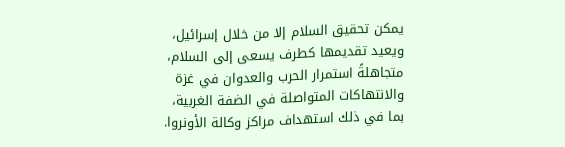يمكن تحقيق السلام إلا من خلال إسرائيل، ويعيد تقديمها كطرف يسعى إلى السلام، متجاهلةً استمرار الحرب والعدوان في غزة والانتهاكات المتواصلة في الضفة الغربية، بما في ذلك استهداف مراكز وكالة الأونروا.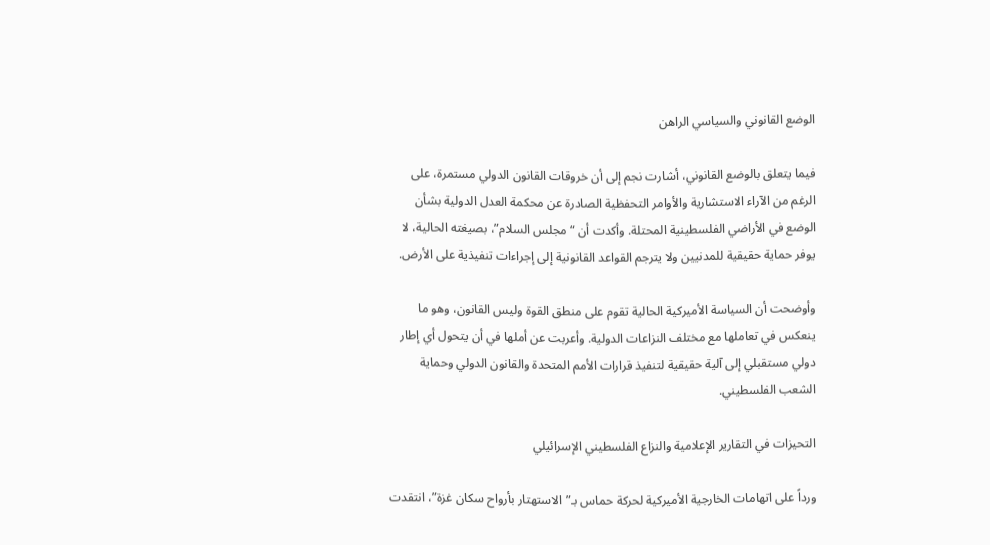الوضع القانوني والسياسي الراهن

فيما يتعلق بالوضع القانوني، أشارت نجم إلى أن خروقات القانون الدولي مستمرة، على الرغم من الآراء الاستشارية والأوامر التحفظية الصادرة عن محكمة العدل الدولية بشأن الوضع في الأراضي الفلسطينية المحتلة. وأكدت أن “مجلس السلام”، بصيغته الحالية، لا يوفر حماية حقيقية للمدنيين ولا يترجم القواعد القانونية إلى إجراءات تنفيذية على الأرض.

وأوضحت أن السياسة الأميركية الحالية تقوم على منطق القوة وليس القانون، وهو ما ينعكس في تعاملها مع مختلف النزاعات الدولية. وأعربت عن أملها في أن يتحول أي إطار دولي مستقبلي إلى آلية حقيقية لتنفيذ قرارات الأمم المتحدة والقانون الدولي وحماية الشعب الفلسطيني.

التحيزات في التقارير الإعلامية والنزاع الفلسطيني الإسرائيلي

ورداً على اتهامات الخارجية الأميركية لحركة حماس بـ”الاستهتار بأرواح سكان غزة”، انتقدت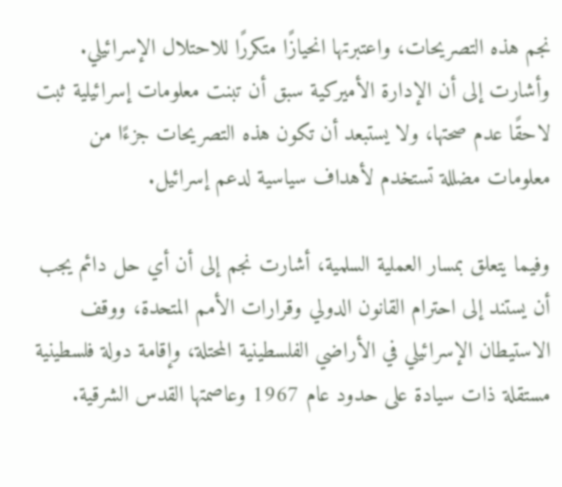نجم هذه التصريحات، واعتبرتها انحيازًا متكررًا للاحتلال الإسرائيلي. وأشارت إلى أن الإدارة الأميركية سبق أن تبنت معلومات إسرائيلية ثبت لاحقًا عدم صحتها، ولا يستبعد أن تكون هذه التصريحات جزءًا من معلومات مضللة تستخدم لأهداف سياسية لدعم إسرائيل.

وفيما يتعلق بمسار العملية السلمية، أشارت نجم إلى أن أي حل دائم يجب أن يستند إلى احترام القانون الدولي وقرارات الأمم المتحدة، ووقف الاستيطان الإسرائيلي في الأراضي الفلسطينية المحتلة، وإقامة دولة فلسطينية مستقلة ذات سيادة على حدود عام 1967 وعاصمتها القدس الشرقية.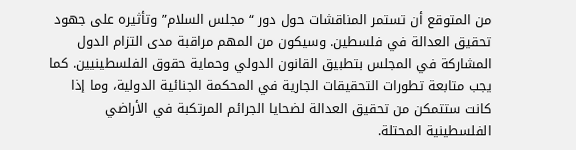من المتوقع أن تستمر المناقشات حول دور “مجلس السلام” وتأثيره على جهود تحقيق العدالة في فلسطين. وسيكون من المهم مراقبة مدى التزام الدول المشاركة في المجلس بتطبيق القانون الدولي وحماية حقوق الفلسطينيين. كما يجب متابعة تطورات التحقيقات الجارية في المحكمة الجنائية الدولية، وما إذا كانت ستتمكن من تحقيق العدالة لضحايا الجرائم المرتكبة في الأراضي الفلسطينية المحتلة.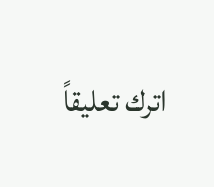اترك تعليقاً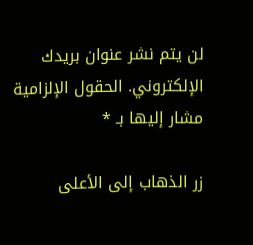لن يتم نشر عنوان بريدك الإلكتروني. الحقول الإلزامية مشار إليها بـ *

زر الذهاب إلى الأعلى